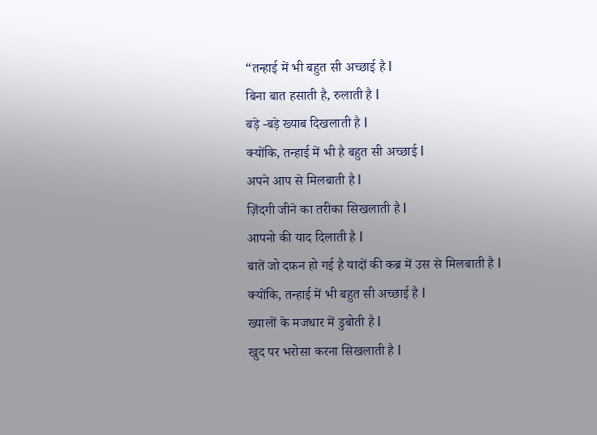“तन्हाई में भी बहुत सी अच्छाई है I
बिना बात हसाती है, रुलाती है I
बड़े -बड़े ख्याब दिखलाती है I
क्योंकि, तन्हाई में भी है बहुत सी अच्छाई I
अपने आप से मिलबाती है I
ज़िंदगी जीने का तरीका सिखलाती है I
आपनो की याद दिलाती है I
बातें जो दफ़न हो गई है यादों की कब्र में उस से मिलबाती है I
क्योंकि, तन्हाई में भी बहुत सी अच्छाई है I
ख्यालों के मजधार में डुबोती है I
खुद पर भरोसा करना सिखलाती है I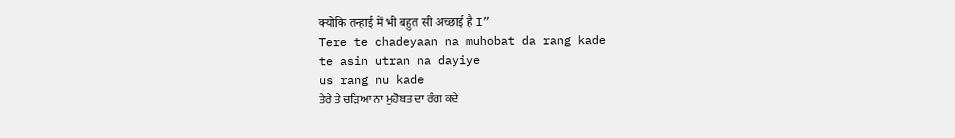क्योकि तन्हाई में भी बहुत सी अच्छाई है I”
Tere te chadeyaan na muhobat da rang kade
te asin utran na dayiye
us rang nu kade
ਤੇਰੇ ਤੇ ਚੜਿਆ ਨਾ ਮੁਹੋਬਤ ਦਾ ਰੰਗ ਕਦੇ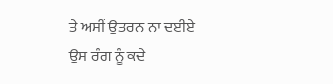ਤੇ ਅਸੀਂ ਉਤਰਨ ਨਾ ਦਈਏ
ਉਸ ਰੰਗ ਨੂੰ ਕਦੇ